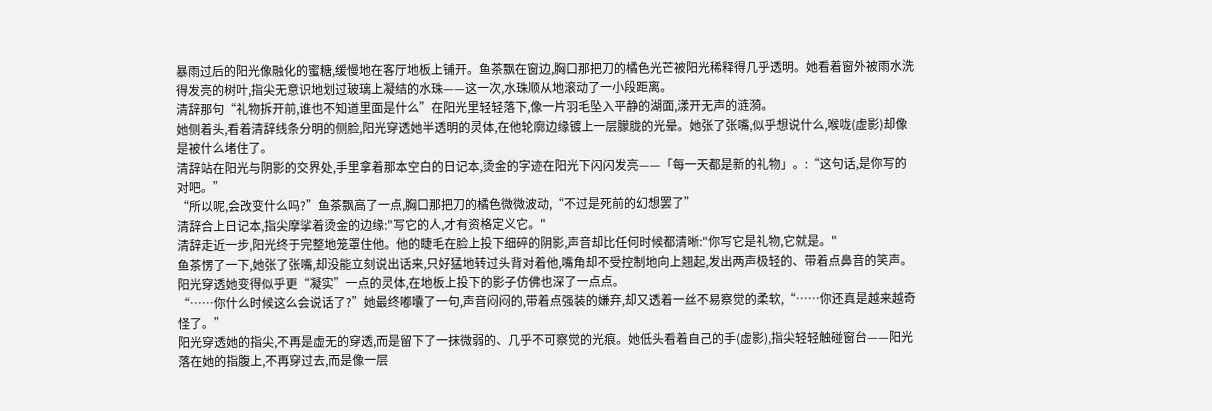暴雨过后的阳光像融化的蜜糖,缓慢地在客厅地板上铺开。鱼茶飘在窗边,胸口那把刀的橘色光芒被阳光稀释得几乎透明。她看着窗外被雨水洗得发亮的树叶,指尖无意识地划过玻璃上凝结的水珠——这一次,水珠顺从地滚动了一小段距离。
清辞那句“礼物拆开前,谁也不知道里面是什么”在阳光里轻轻落下,像一片羽毛坠入平静的湖面,漾开无声的涟漪。
她侧着头,看着清辞线条分明的侧脸,阳光穿透她半透明的灵体,在他轮廓边缘镀上一层朦胧的光晕。她张了张嘴,似乎想说什么,喉咙(虚影)却像是被什么堵住了。
清辞站在阳光与阴影的交界处,手里拿着那本空白的日记本,烫金的字迹在阳光下闪闪发亮——「每一天都是新的礼物」。:“这句话,是你写的对吧。”
“所以呢,会改变什么吗?”鱼茶飘高了一点,胸口那把刀的橘色微微波动,“不过是死前的幻想罢了”
清辞合上日记本,指尖摩挲着烫金的边缘:"写它的人,才有资格定义它。"
清辞走近一步,阳光终于完整地笼罩住他。他的睫毛在脸上投下细碎的阴影,声音却比任何时候都清晰:"你写它是礼物,它就是。"
鱼茶愣了一下,她张了张嘴,却没能立刻说出话来,只好猛地转过头背对着他,嘴角却不受控制地向上翘起,发出两声极轻的、带着点鼻音的笑声。阳光穿透她变得似乎更“凝实”一点的灵体,在地板上投下的影子仿佛也深了一点点。
“……你什么时候这么会说话了?”她最终嘟囔了一句,声音闷闷的,带着点强装的嫌弃,却又透着一丝不易察觉的柔软,“……你还真是越来越奇怪了。”
阳光穿透她的指尖,不再是虚无的穿透,而是留下了一抹微弱的、几乎不可察觉的光痕。她低头看着自己的手(虚影),指尖轻轻触碰窗台——阳光落在她的指腹上,不再穿过去,而是像一层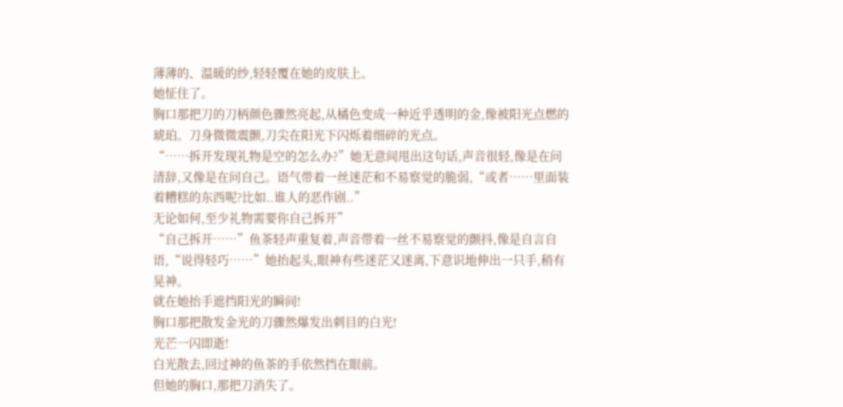薄薄的、温暖的纱,轻轻覆在她的皮肤上。
她怔住了。
胸口那把刀的刀柄颜色骤然亮起,从橘色变成一种近乎透明的金,像被阳光点燃的琥珀。刀身微微震颤,刀尖在阳光下闪烁着细碎的光点。
“……拆开发现礼物是空的怎么办?”她无意间甩出这句话,声音很轻,像是在问清辞,又像是在问自己。语气带着一丝迷茫和不易察觉的脆弱,“或者……里面装着糟糕的东西呢?比如..谁人的恶作剧..”
无论如何,至少礼物需要你自己拆开”
“自己拆开……”鱼茶轻声重复着,声音带着一丝不易察觉的颤抖,像是自言自语,“说得轻巧……”她抬起头,眼神有些迷茫又迷离,下意识地伸出一只手,稍有晃神。
就在她抬手遮挡阳光的瞬间!
胸口那把散发金光的刀骤然爆发出刺目的白光!
光芒一闪即逝!
白光散去,回过神的鱼茶的手依然挡在眼前。
但她的胸口,那把刀消失了。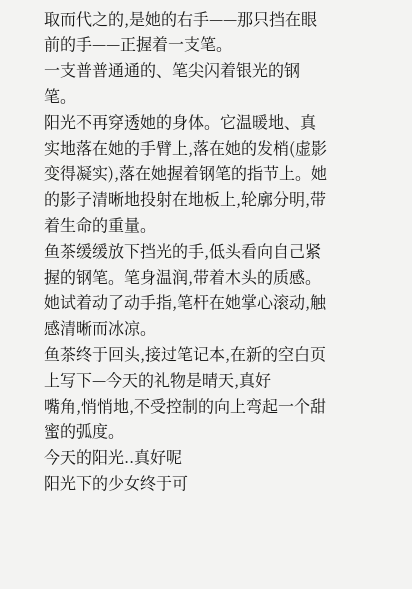取而代之的,是她的右手——那只挡在眼前的手——正握着一支笔。
一支普普通通的、笔尖闪着银光的钢笔。
阳光不再穿透她的身体。它温暖地、真实地落在她的手臂上,落在她的发梢(虚影变得凝实),落在她握着钢笔的指节上。她的影子清晰地投射在地板上,轮廓分明,带着生命的重量。
鱼茶缓缓放下挡光的手,低头看向自己紧握的钢笔。笔身温润,带着木头的质感。她试着动了动手指,笔杆在她掌心滚动,触感清晰而冰凉。
鱼茶终于回头,接过笔记本,在新的空白页上写下—今天的礼物是晴天,真好
嘴角,悄悄地,不受控制的向上弯起一个甜蜜的弧度。
今天的阳光..真好呢
阳光下的少女终于可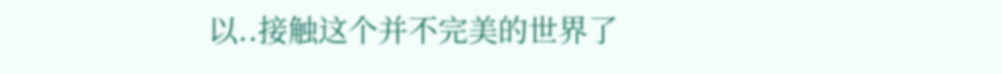以..接触这个并不完美的世界了